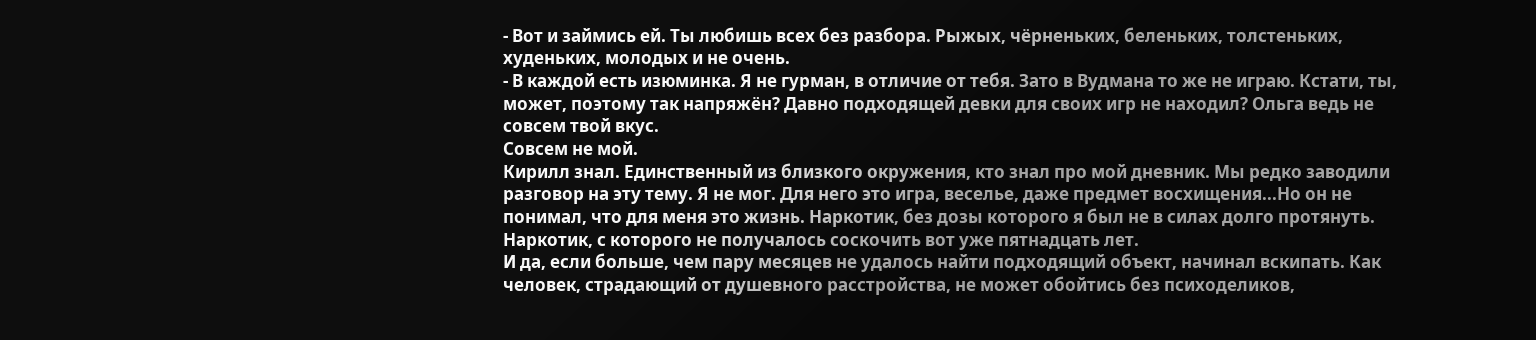- Вот и займись ей. Ты любишь всех без разбора. Рыжых, чёрненьких, беленьких, толстеньких, худеньких, молодых и не очень.
- В каждой есть изюминка. Я не гурман, в отличие от тебя. Зато в Вудмана то же не играю. Кстати, ты, может, поэтому так напряжён? Давно подходящей девки для своих игр не находил? Ольга ведь не совсем твой вкус.
Совсем не мой.
Кирилл знал. Единственный из близкого окружения, кто знал про мой дневник. Мы редко заводили разговор на эту тему. Я не мог. Для него это игра, веселье, даже предмет восхищения...Но он не понимал, что для меня это жизнь. Наркотик, без дозы которого я был не в силах долго протянуть. Наркотик, с которого не получалось соскочить вот уже пятнадцать лет.
И да, если больше, чем пару месяцев не удалось найти подходящий объект, начинал вскипать. Как человек, страдающий от душевного расстройства, не может обойтись без психоделиков,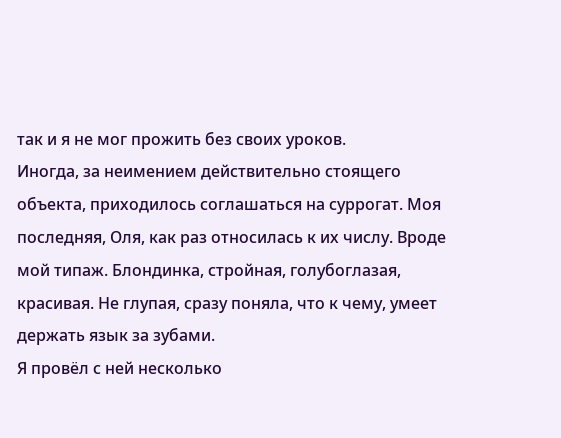так и я не мог прожить без своих уроков.
Иногда, за неимением действительно стоящего объекта, приходилось соглашаться на суррогат. Моя последняя, Оля, как раз относилась к их числу. Вроде мой типаж. Блондинка, стройная, голубоглазая, красивая. Не глупая, сразу поняла, что к чему, умеет держать язык за зубами.
Я провёл с ней несколько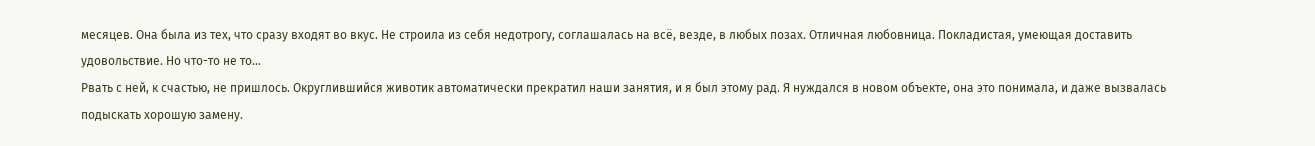месяцев. Она была из тех, что сразу входят во вкус. Не строила из себя недотрогу, соглашалась на всё, везде, в любых позах. Отличная любовница. Покладистая, умеющая доставить удовольствие. Но что-то не то...
Рвать с ней, к счастью, не пришлось. Округлившийся животик автоматически прекратил наши занятия, и я был этому рад. Я нуждался в новом объекте, она это понимала, и даже вызвалась подыскать хорошую замену.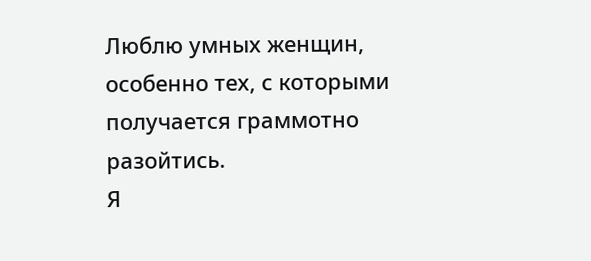Люблю умных женщин, особенно тех, с которыми получается граммотно разойтись.
Я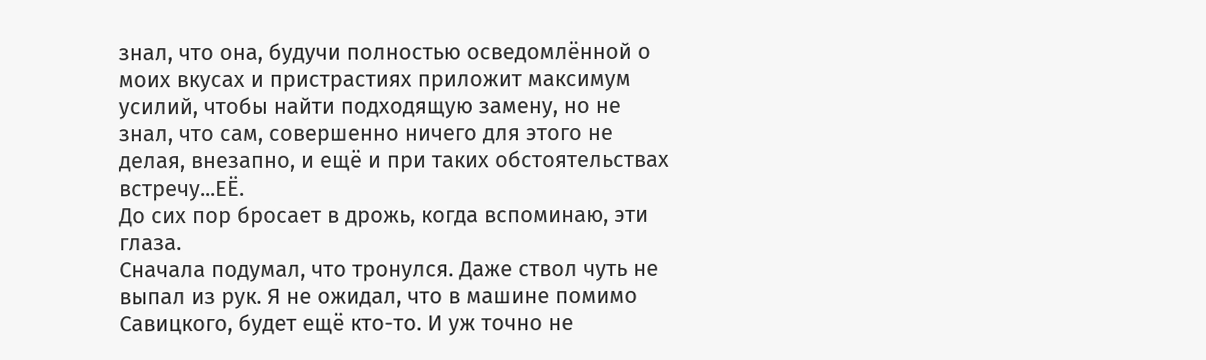знал, что она, будучи полностью осведомлённой о моих вкусах и пристрастиях приложит максимум усилий, чтобы найти подходящую замену, но не знал, что сам, совершенно ничего для этого не делая, внезапно, и ещё и при таких обстоятельствах встречу...ЕЁ.
До сих пор бросает в дрожь, когда вспоминаю, эти глаза.
Сначала подумал, что тронулся. Даже ствол чуть не выпал из рук. Я не ожидал, что в машине помимо Савицкого, будет ещё кто-то. И уж точно не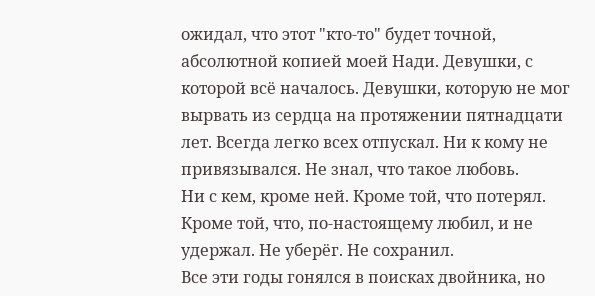ожидал, что этот "кто-то" будет точной, абсолютной копией моей Нади. Девушки, с которой всё началось. Девушки, которую не мог вырвать из сердца на протяжении пятнадцати лет. Всегда легко всех отпускал. Ни к кому не привязывался. Не знал, что такое любовь.
Ни с кем, кроме ней. Кроме той, что потерял. Кроме той, что, по-настоящему любил, и не удержал. Не уберёг. Не сохранил.
Все эти годы гонялся в поисках двойника, но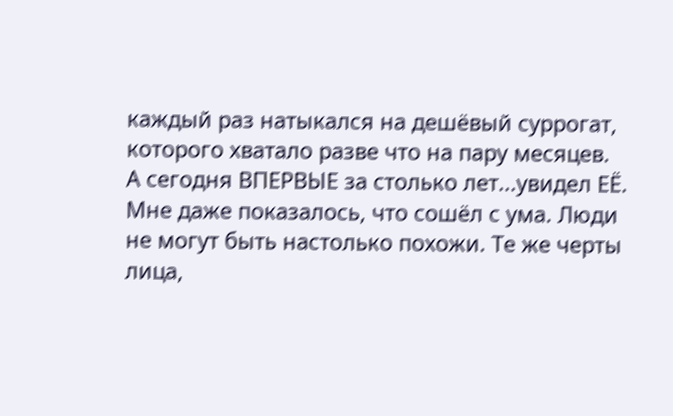каждый раз натыкался на дешёвый суррогат, которого хватало разве что на пару месяцев.
А сегодня ВПЕРВЫЕ за столько лет...увидел ЕЁ. Мне даже показалось, что сошёл с ума. Люди не могут быть настолько похожи. Те же черты лица,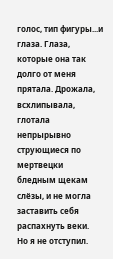голос, тип фигуры...и глаза. Глаза, которые она так долго от меня прятала. Дрожала, всхлипывала, глотала непрырывно струющиеся по мертвецки бледным щекам слёзы, и не могла заставить себя распахнуть веки.
Но я не отступил.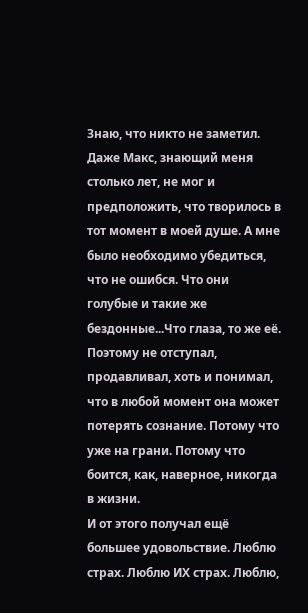Знаю, что никто не заметил. Даже Макс, знающий меня столько лет, не мог и предположить, что творилось в тот момент в моей душе. А мне было необходимо убедиться, что не ошибся. Что они голубые и такие же бездонные...Что глаза, то же её.
Поэтому не отступал, продавливал, хоть и понимал, что в любой момент она может потерять сознание. Потому что уже на грани. Потому что боится, как, наверное, никогда в жизни.
И от этого получал ещё большее удовольствие. Люблю страх. Люблю ИХ страх. Люблю,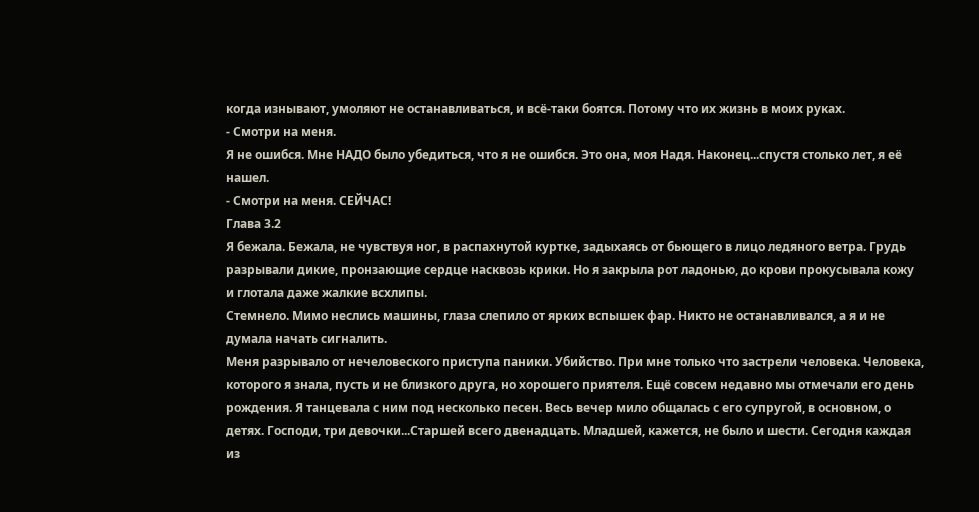когда изнывают, умоляют не останавливаться, и всё-таки боятся. Потому что их жизнь в моих руках.
- Смотри на меня.
Я не ошибся. Мне НАДО было убедиться, что я не ошибся. Это она, моя Надя. Наконец...спустя столько лет, я её нашел.
- Смотри на меня. СЕЙЧАС!
Глава 3.2
Я бежала. Бежала, не чувствуя ног, в распахнутой куртке, задыхаясь от бьющего в лицо ледяного ветра. Грудь разрывали дикие, пронзающие сердце насквозь крики. Но я закрыла рот ладонью, до крови прокусывала кожу и глотала даже жалкие всхлипы.
Стемнело. Мимо неслись машины, глаза слепило от ярких вспышек фар. Никто не останавливался, а я и не думала начать сигналить.
Меня разрывало от нечеловеского приступа паники. Убийство. При мне только что застрели человека. Человека, которого я знала, пусть и не близкого друга, но хорошего приятеля. Ещё совсем недавно мы отмечали его день рождения. Я танцевала с ним под несколько песен. Весь вечер мило общалась с его супругой, в основном, о детях. Господи, три девочки...Старшей всего двенадцать. Младшей, кажется, не было и шести. Сегодня каждая из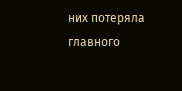них потеряла главного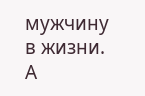мужчину в жизни. А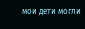мои дети могли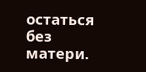остаться без матери.